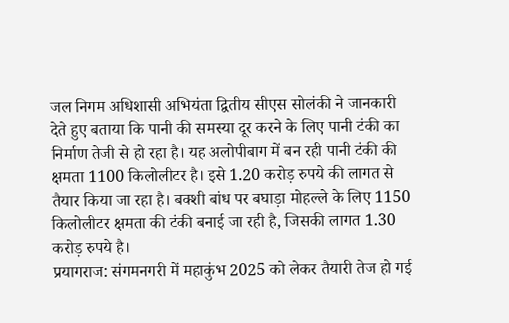जल निगम अधिशासी अभियंता द्वितीय सीएस सोलंकी ने जानकारी देते हुए बताया कि पानी की समस्या दूर करने के लिए पानी टंकी का निर्माण तेजी से हो रहा है। यह अलोपीबाग में बन रही पानी टंकी की क्षमता 1100 किलोलीटर है। इसे 1.20 करोड़ रुपये की लागत से तैयार किया जा रहा है। बक्शी बांध पर बघाड़ा मोहल्ले के लिए 1150 किलोलीटर क्षमता की टंकी बनाई जा रही है, जिसकी लागत 1.30 करोड़ रुपये है।
प्रयागराज: संगमनगरी में महाकुंभ 2025 को लेकर तैयारी तेज हो गई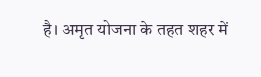है। अमृत योजना के तहत शहर में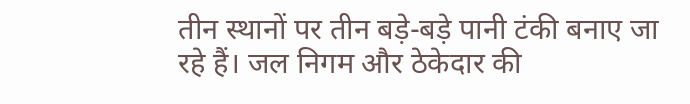तीन स्थानों पर तीन बड़े-बड़े पानी टंकी बनाए जा रहे हैं। जल निगम और ठेकेदार की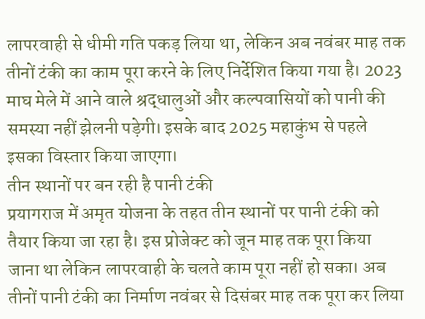लापरवाही से धीमी गति पकड़ लिया था, लेकिन अब नवंबर माह तक तीनों टंकी का काम पूरा करने के लिए निर्देशित किया गया है। 2023 माघ मेले में आने वाले श्रद्धालुओं और कल्पवासियों को पानी की समस्या नहीं झेलनी पड़ेगी। इसके बाद 2025 महाकुंभ से पहले इसका विस्तार किया जाएगा।
तीन स्थानों पर बन रही है पानी टंकी
प्रयागराज में अमृत योजना के तहत तीन स्थानों पर पानी टंकी को तैयार किया जा रहा है। इस प्रोजेक्ट को जून माह तक पूरा किया जाना था लेकिन लापरवाही के चलते काम पूरा नहीं हो सका। अब तीनों पानी टंकी का निर्माण नवंबर से दिसंबर माह तक पूरा कर लिया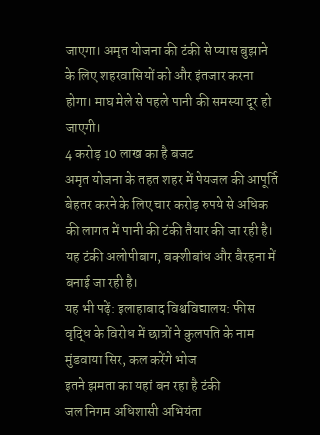जाएगा। अमृत योजना की टंकी से प्यास बुझाने के लिए शहरवासियों को और इंतजार करना होगा। माघ मेले से पहले पानी की समस्या दूर हो जाएगी।
4 करोड़ 10 लाख का है बजट
अमृत योजना के तहत शहर में पेयजल की आपूर्ति बेहतर करने के लिए चार करोड़ रुपये से अधिक की लागत में पानी की टंकी तैयार की जा रही है। यह टंकी अलोपीबाग, बक्शीबांध और बैरहना में बनाई जा रही है।
यह भी पढ़ें: इलाहाबाद विश्वविद्यालय: फीस वृद्धि के विरोध में छात्रों ने कुलपति के नाम मुंडवाया सिर, कल करेंगे भोज
इतने झमता का यहां बन रहा है टंकी
जल निगम अधिशासी अभियंता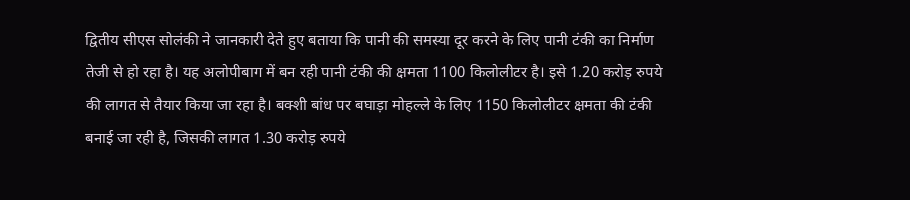द्वितीय सीएस सोलंकी ने जानकारी देते हुए बताया कि पानी की समस्या दूर करने के लिए पानी टंकी का निर्माण तेजी से हो रहा है। यह अलोपीबाग में बन रही पानी टंकी की क्षमता 1100 किलोलीटर है। इसे 1.20 करोड़ रुपये की लागत से तैयार किया जा रहा है। बक्शी बांध पर बघाड़ा मोहल्ले के लिए 1150 किलोलीटर क्षमता की टंकी बनाई जा रही है, जिसकी लागत 1.30 करोड़ रुपये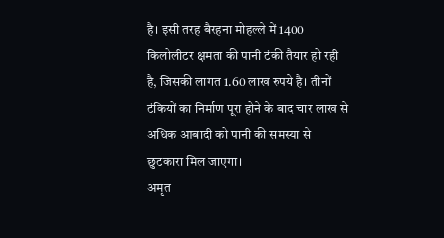है। इसी तरह बैरहना मोहल्ले में 1400 किलोलीटर क्षमता की पानी टंकी तैयार हो रही है, जिसकी लागत 1.60 लाख रुपये है। तीनों टंकियों का निर्माण पूरा होने के बाद चार लाख से अधिक आबादी को पानी की समस्या से छुटकारा मिल जाएगा।
अमृत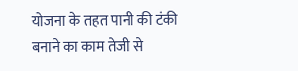योजना के तहत पानी की टंकी बनाने का काम तेजी से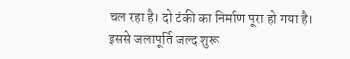चल रहा है। दो टंकी का निर्माण पूरा हो गया है। इससे जलापूर्ति जल्द शुरू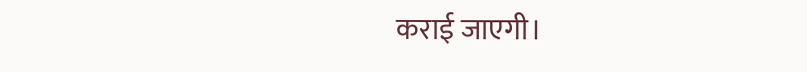कराई जाएगी।